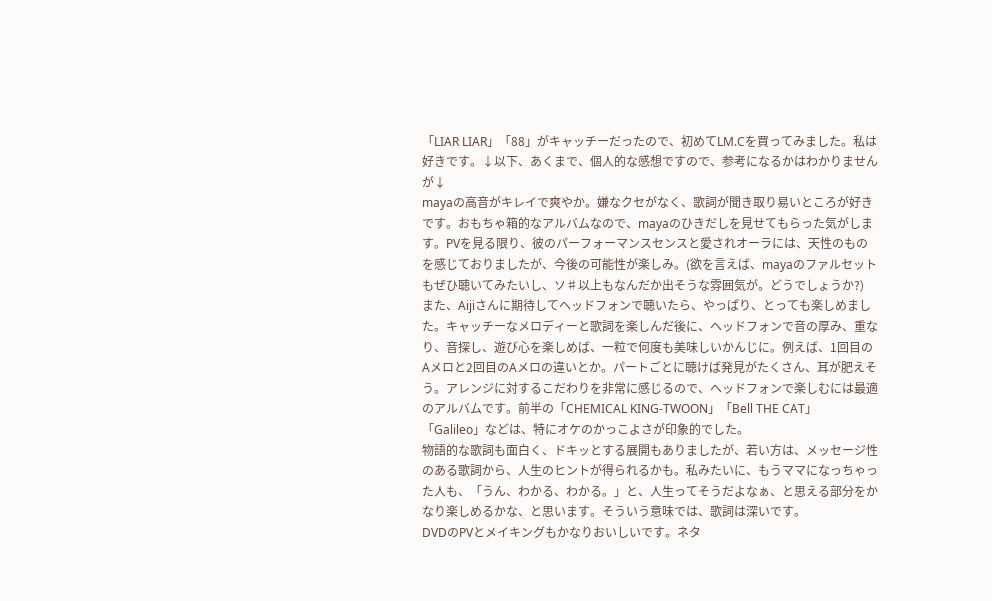「LIAR LIAR」「88」がキャッチーだったので、初めてLM.Cを買ってみました。私は好きです。↓以下、あくまで、個人的な感想ですので、参考になるかはわかりませんが↓
mayaの高音がキレイで爽やか。嫌なクセがなく、歌詞が聞き取り易いところが好きです。おもちゃ箱的なアルバムなので、mayaのひきだしを見せてもらった気がします。PVを見る限り、彼のパーフォーマンスセンスと愛されオーラには、天性のものを感じておりましたが、今後の可能性が楽しみ。(欲を言えば、mayaのファルセットもぜひ聴いてみたいし、ソ♯以上もなんだか出そうな雰囲気が。どうでしょうか?)
また、Aijiさんに期待してヘッドフォンで聴いたら、やっぱり、とっても楽しめました。キャッチーなメロディーと歌詞を楽しんだ後に、ヘッドフォンで音の厚み、重なり、音探し、遊び心を楽しめば、一粒で何度も美味しいかんじに。例えば、1回目のAメロと2回目のAメロの違いとか。パートごとに聴けば発見がたくさん、耳が肥えそう。アレンジに対するこだわりを非常に感じるので、ヘッドフォンで楽しむには最適のアルバムです。前半の「CHEMICAL KING-TWOON」「Bell THE CAT」「Galileo」などは、特にオケのかっこよさが印象的でした。
物語的な歌詞も面白く、ドキッとする展開もありましたが、若い方は、メッセージ性のある歌詞から、人生のヒントが得られるかも。私みたいに、もうママになっちゃった人も、「うん、わかる、わかる。」と、人生ってそうだよなぁ、と思える部分をかなり楽しめるかな、と思います。そういう意味では、歌詞は深いです。
DVDのPVとメイキングもかなりおいしいです。ネタ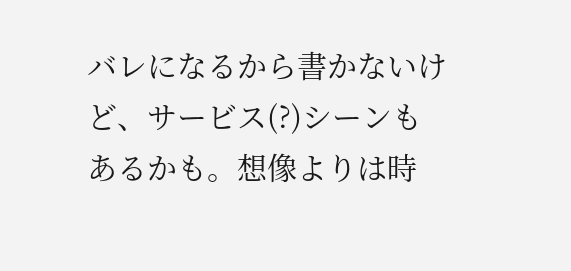バレになるから書かないけど、サービス(?)シーンもあるかも。想像よりは時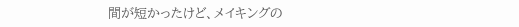間が短かったけど、メイキングの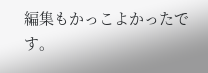編集もかっこよかったです。